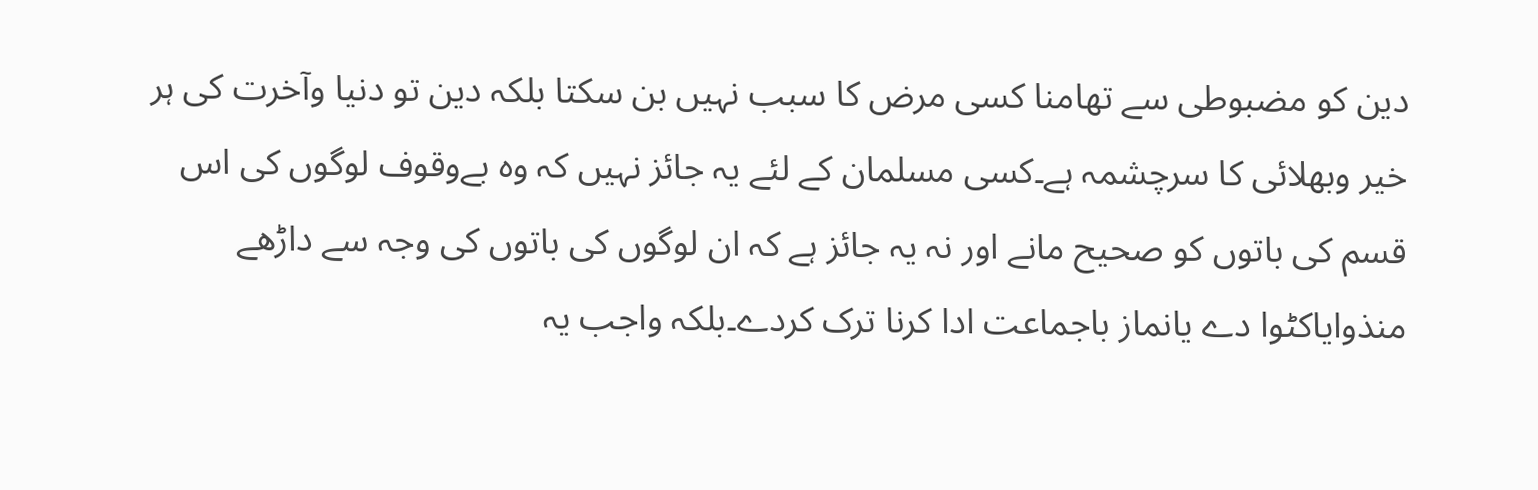دین کو مضبوطی سے تھامنا کسی مرض کا سبب نہیں بن سکتا بلکہ دین تو دنیا وآخرت کی ہر خیر وبھلائی کا سرچشمہ ہے۔کسی مسلمان کے لئے یہ جائز نہیں کہ وہ بےوقوف لوگوں کی اس قسم کی باتوں کو صحیح مانے اور نہ یہ جائز ہے کہ ان لوگوں کی باتوں کی وجہ سے داڑھے منذوایاکٹوا دے یانماز باجماعت ادا کرنا ترک کردے۔بلکہ واجب یہ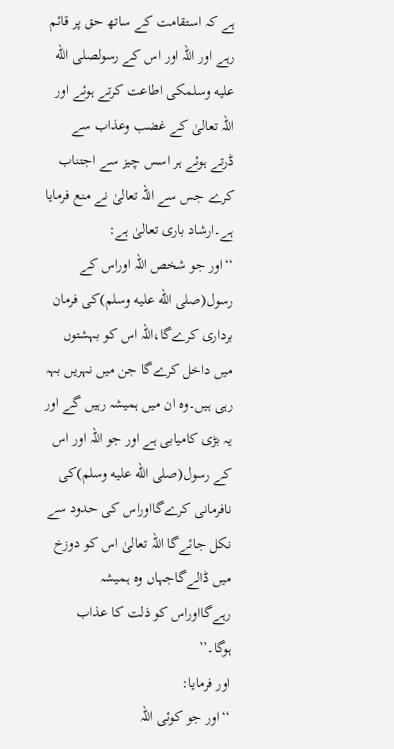ہے کہ استقامت کے ساتھ حق پر قائم رہے اور اللہ اور اس کے رسولصلى الله عليه وسلمکی اطاعت کرتے ہوئے اور اللہ تعالیٰ کے غضب وعذاب سے ڈرتے ہوئے ہر اسس چیز سے اجتناب کرے جس سے اللہ تعالیٰ نے منع فرمایا ہے۔ارشاد باری تعالیٰ ہے:
‘‘اور جو شخص اللہ اوراس کے رسول(صلى الله عليه وسلم)کی فرمان برداری کرےگا،اللہ اس کو بہشتوں میں داخل کرےگا جن میں نہریں بہہ رہی ہیں۔وہ ان میں ہمیشہ رہیں گے اور یہ بڑی کامیابی ہے اور جو اللہ اور اس کے رسول(صلى الله عليه وسلم)کی نافرمانی کرےگااوراس کی حدود سے نکل جائےگا اللہ تعالیٰ اس کو دوزخ میں ڈالےگاجہاں وہ ہمیشہ رہےگااوراس کو ذلت کا عذاب ہوگا۔’’
اور فرمایا:
‘‘اور جو کوئی اللہ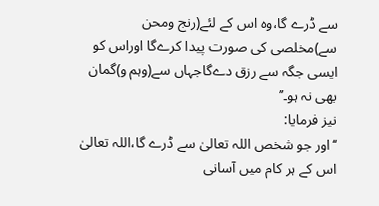سے ڈرے گا،وہ اس کے لئے(رنج ومحن سے)مخلصی کی صورت پیدا کرےگا اوراس کو ایسی جگہ سے رزق دےگاجہاں سے(وہم و)گمان بھی نہ ہو۔’’
نیز فرمایا:
‘‘اور جو شخص اللہ تعالیٰ سے ڈرے گا،اللہ تعالیٰ اس کے ہر کام میں آسانی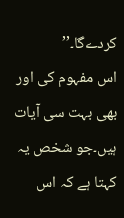کردےگا۔’’
اس مفہوم کی اور بھی بہت سی آیات ہیں۔جو شخص یہ کہتا ہے کہ اس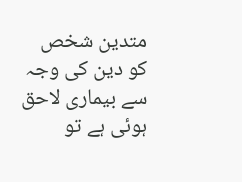متدین شخص کو دین کی وجہ سے بیماری لاحق ہوئی ہے تو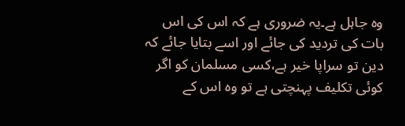وہ جاہل ہے۔یہ ضروری ہے کہ اس کی اس بات کی تردید کی جائے اور اسے بتایا جائے کہ دین تو سراپا خیر ہے،کسی مسلمان کو اگر کوئی تکلیف پہنچتی ہے تو وہ اس کے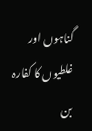گناہوں اور غلطیوں کا کفارہ بن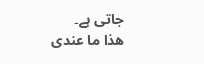جاتی ہے۔
ھذا ما عندی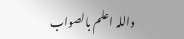واللہ اعلم بالصواب